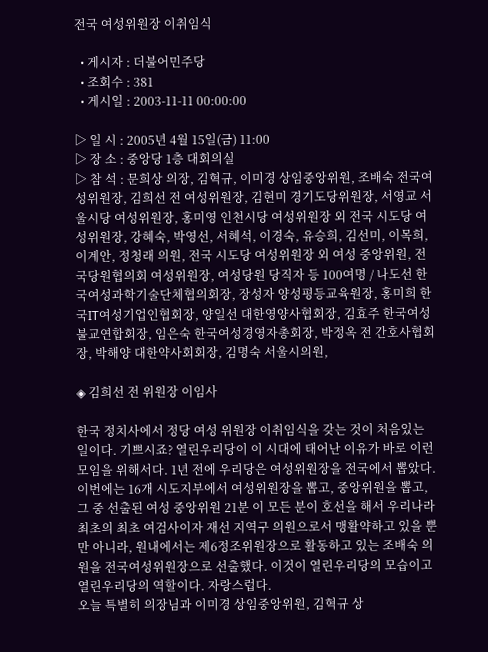전국 여성위원장 이취임식

  • 게시자 : 더불어민주당
  • 조회수 : 381
  • 게시일 : 2003-11-11 00:00:00

▷ 일 시 : 2005년 4월 15일(금) 11:00
▷ 장 소 : 중앙당 1층 대회의실
▷ 참 석 : 문희상 의장, 김혁규, 이미경 상임중앙위원, 조배숙 전국여성위원장, 김희선 전 여성위원장, 김현미 경기도당위원장, 서영교 서울시당 여성위원장, 홍미영 인천시당 여성위원장 외 전국 시도당 여성위원장, 강혜숙, 박영선, 서혜석, 이경숙, 유승희, 김선미, 이목희, 이계안, 정청래 의원, 전국 시도당 여성위원장 외 여성 중앙위원, 전국당원협의회 여성위원장, 여성당원 당직자 등 100여명 / 나도선 한국여성과학기술단체협의회장, 장성자 양성평등교육원장, 홍미희 한국IT여성기업인협회장, 양일선 대한영양사협회장, 김효주 한국여성불교연합회장, 임은숙 한국여성경영자총회장, 박정옥 전 간호사협회장, 박해양 대한약사회회장, 김명숙 서울시의원,

◈ 김희선 전 위원장 이임사

한국 정치사에서 정당 여성 위원장 이취임식을 갖는 것이 처음있는 일이다. 기쁘시죠? 열린우리당이 이 시대에 태어난 이유가 바로 이런 모임을 위해서다. 1년 전에 우리당은 여성위원장을 전국에서 뽑았다. 이번에는 16개 시도지부에서 여성위원장을 뽑고, 중앙위원을 뽑고, 그 중 선출된 여성 중앙위원 21분 이 모든 분이 호선을 해서 우리나라 최초의 최초 여검사이자 재선 지역구 의원으로서 맹활약하고 있을 뿐만 아니라, 원내에서는 제6정조위원장으로 활동하고 있는 조배숙 의원을 전국여성위원장으로 선출했다. 이것이 열린우리당의 모습이고 열린우리당의 역할이다. 자랑스럽다.
오늘 특별히 의장님과 이미경 상임중앙위원, 김혁규 상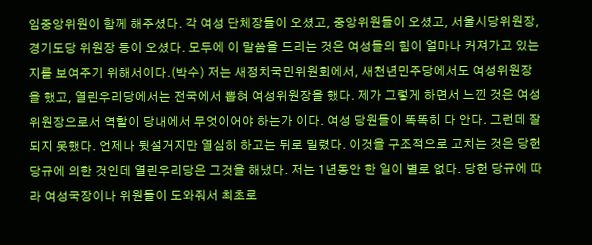임중앙위원이 함께 해주셨다. 각 여성 단체장들이 오셨고, 중앙위원들이 오셨고, 서울시당위원장, 경기도당 위원장 등이 오셨다. 모두에 이 말씀을 드리는 것은 여성들의 힘이 얼마나 커져가고 있는지를 보여주기 위해서이다.(박수) 저는 새정치국민위원회에서, 새천년민주당에서도 여성위원장을 했고, 열린우리당에서는 전국에서 뽑혀 여성위원장을 했다. 제가 그렇게 하면서 느낀 것은 여성위원장으로서 역할이 당내에서 무엇이어야 하는가 이다. 여성 당원들이 똑똑히 다 안다. 그런데 잘 되지 못했다. 언제나 뒷설거지만 열심히 하고는 뒤로 밀렸다. 이것을 구조적으로 고치는 것은 당헌 당규에 의한 것인데 열린우리당은 그것을 해냈다. 저는 1년동안 한 일이 별로 없다. 당헌 당규에 따라 여성국장이나 위원들이 도와줘서 최초로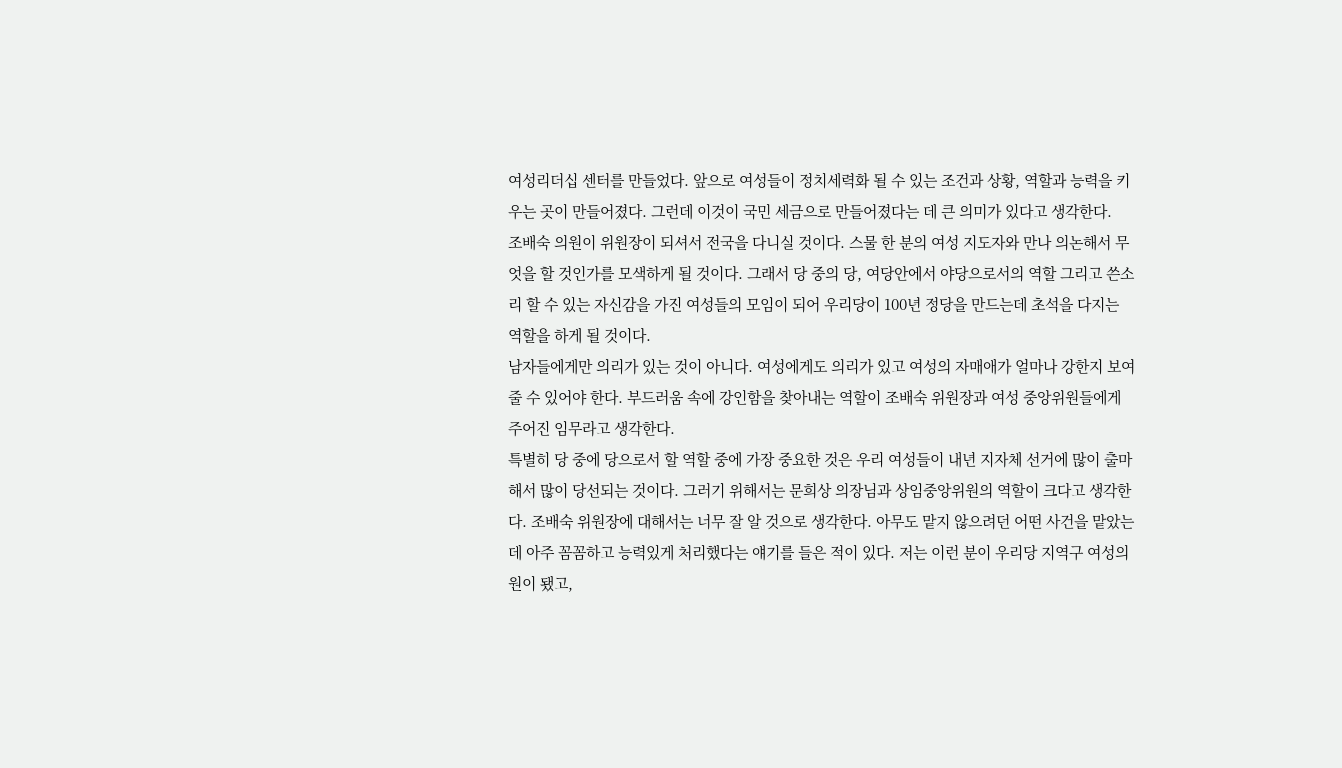여성리더십 센터를 만들었다. 앞으로 여성들이 정치세력화 될 수 있는 조건과 상황, 역할과 능력을 키우는 곳이 만들어졌다. 그런데 이것이 국민 세금으로 만들어졌다는 데 큰 의미가 있다고 생각한다.
조배숙 의원이 위원장이 되셔서 전국을 다니실 것이다. 스물 한 분의 여성 지도자와 만나 의논해서 무엇을 할 것인가를 모색하게 될 것이다. 그래서 당 중의 당, 여당안에서 야당으로서의 역할 그리고 쓴소리 할 수 있는 자신감을 가진 여성들의 모임이 되어 우리당이 100년 정당을 만드는데 초석을 다지는 역할을 하게 될 것이다.
남자들에게만 의리가 있는 것이 아니다. 여성에게도 의리가 있고 여성의 자매애가 얼마나 강한지 보여줄 수 있어야 한다. 부드러움 속에 강인함을 찾아내는 역할이 조배숙 위원장과 여성 중앙위원들에게 주어진 임무라고 생각한다.
특별히 당 중에 당으로서 할 역할 중에 가장 중요한 것은 우리 여성들이 내년 지자체 선거에 많이 출마해서 많이 당선되는 것이다. 그러기 위해서는 문희상 의장님과 상임중앙위원의 역할이 크다고 생각한다. 조배숙 위원장에 대해서는 너무 잘 알 것으로 생각한다. 아무도 맡지 않으려던 어떤 사건을 맡았는데 아주 꼼꼼하고 능력있게 처리했다는 얘기를 들은 적이 있다. 저는 이런 분이 우리당 지역구 여성의원이 됐고,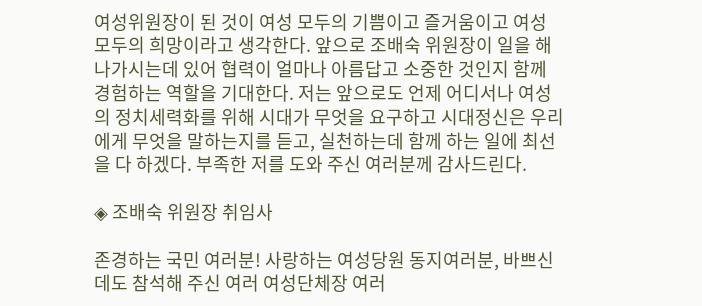여성위원장이 된 것이 여성 모두의 기쁨이고 즐거움이고 여성 모두의 희망이라고 생각한다. 앞으로 조배숙 위원장이 일을 해 나가시는데 있어 협력이 얼마나 아름답고 소중한 것인지 함께 경험하는 역할을 기대한다. 저는 앞으로도 언제 어디서나 여성의 정치세력화를 위해 시대가 무엇을 요구하고 시대정신은 우리에게 무엇을 말하는지를 듣고, 실천하는데 함께 하는 일에 최선을 다 하겠다. 부족한 저를 도와 주신 여러분께 감사드린다.

◈ 조배숙 위원장 취임사

존경하는 국민 여러분! 사랑하는 여성당원 동지여러분, 바쁘신 데도 참석해 주신 여러 여성단체장 여러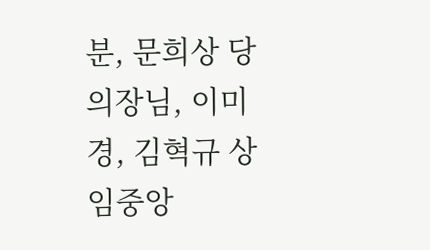분, 문희상 당의장님, 이미경, 김혁규 상임중앙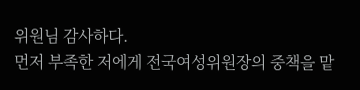위원님 감사하다.
먼저 부족한 저에게 전국여성위원장의 중책을 맡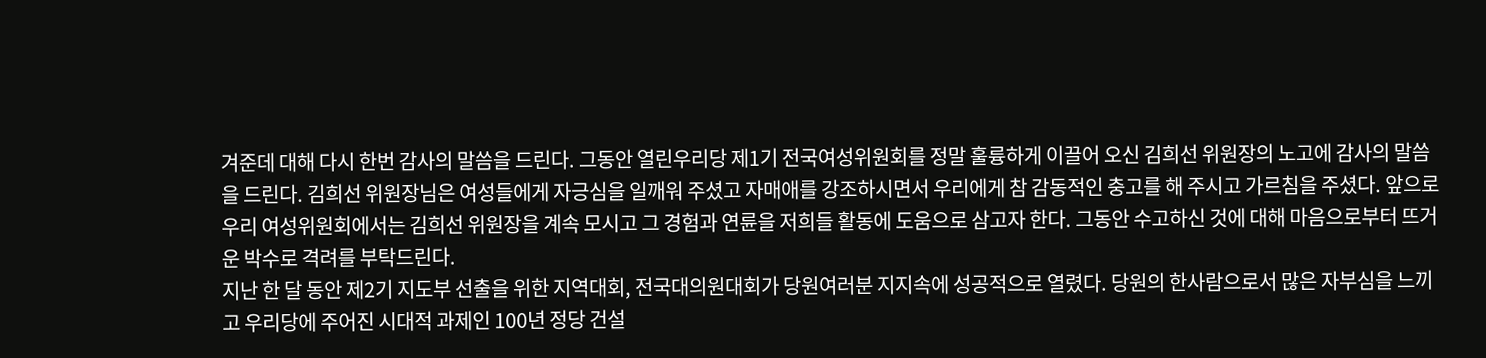겨준데 대해 다시 한번 감사의 말씀을 드린다. 그동안 열린우리당 제1기 전국여성위원회를 정말 훌륭하게 이끌어 오신 김희선 위원장의 노고에 감사의 말씀을 드린다. 김희선 위원장님은 여성들에게 자긍심을 일깨워 주셨고 자매애를 강조하시면서 우리에게 참 감동적인 충고를 해 주시고 가르침을 주셨다. 앞으로 우리 여성위원회에서는 김희선 위원장을 계속 모시고 그 경험과 연륜을 저희들 활동에 도움으로 삼고자 한다. 그동안 수고하신 것에 대해 마음으로부터 뜨거운 박수로 격려를 부탁드린다.
지난 한 달 동안 제2기 지도부 선출을 위한 지역대회, 전국대의원대회가 당원여러분 지지속에 성공적으로 열렸다. 당원의 한사람으로서 많은 자부심을 느끼고 우리당에 주어진 시대적 과제인 100년 정당 건설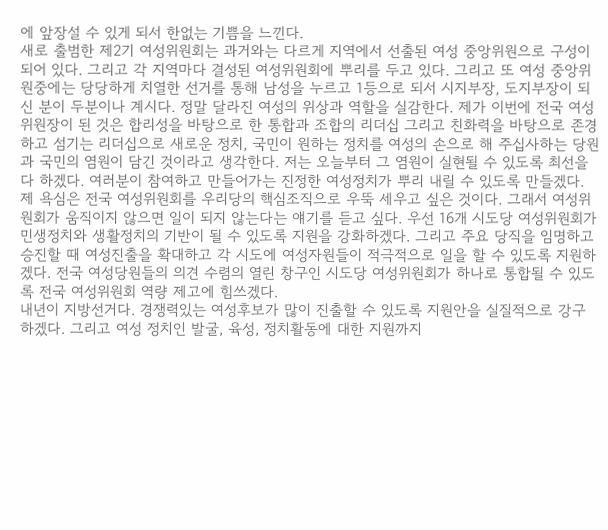에 앞장설 수 있게 되서 한없는 기쁨을 느낀다.
새로 출범한 제2기 여성위원회는 과거와는 다르게 지역에서 선출된 여성 중앙위원으로 구성이 되어 있다. 그리고 각 지역마다 결성된 여성위원회에 뿌리를 두고 있다. 그리고 또 여성 중앙위원중에는 당당하게 치열한 선거를 통해 남성을 누르고 1등으로 되서 시지부장, 도지부장이 되신 분이 두분이나 계시다. 정말 달라진 여성의 위상과 역할을 실감한다. 제가 이번에 전국 여성위원장이 된 것은 합리성을 바탕으로 한 통합과 조합의 리더십 그리고 친화력을 바탕으로 존경하고 섬기는 리더십으로 새로운 정치, 국민이 원하는 정치를 여성의 손으로 해 주십사하는 당원과 국민의 염원이 담긴 것이라고 생각한다. 저는 오늘부터 그 염원이 실현될 수 있도록 최선을 다 하겠다. 여러분이 참여하고 만들어가는 진정한 여성정치가 뿌리 내릴 수 있도록 만들겠다. 제 욕심은 전국 여성위원회를 우리당의 핵심조직으로 우뚝 세우고 싶은 것이다. 그래서 여성위원회가 움직이지 않으면 일이 되지 않는다는 얘기를 듣고 싶다. 우선 16개 시도당 여성위원회가 민생정치와 생활정치의 기반이 될 수 있도록 지원을 강화하겠다. 그리고 주요 당직을 임명하고 승진할 때 여성진출을 확대하고 각 시도에 여성자원들이 적극적으로 일을 할 수 있도록 지원하겠다. 전국 여성당원들의 의견 수렴의 열린 창구인 시도당 여성위원회가 하나로 통합될 수 있도록 전국 여성위원회 역량 제고에 힘쓰겠다.
내년이 지방선거다. 경쟁력있는 여성후보가 많이 진출할 수 있도록 지원안을 실질적으로 강구하겠다. 그리고 여성 정치인 발굴, 육성, 정치활동에 대한 지원까지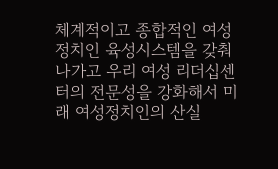체계적이고 종합적인 여성정치인 육성시스템을 갖춰 나가고 우리 여성 리더십센터의 전문성을 강화해서 미래 여성정치인의 산실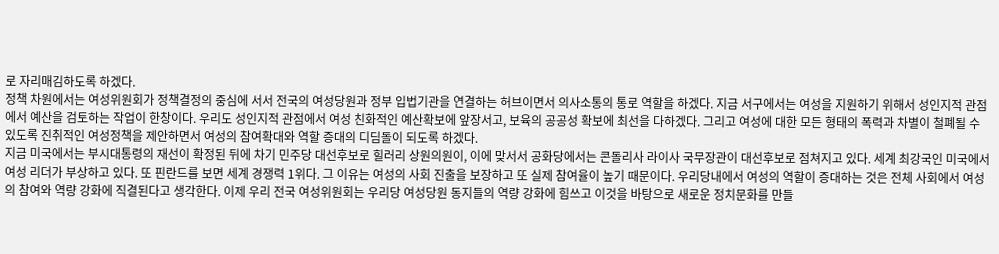로 자리매김하도록 하겠다.
정책 차원에서는 여성위원회가 정책결정의 중심에 서서 전국의 여성당원과 정부 입법기관을 연결하는 허브이면서 의사소통의 통로 역할을 하겠다. 지금 서구에서는 여성을 지원하기 위해서 성인지적 관점에서 예산을 검토하는 작업이 한창이다. 우리도 성인지적 관점에서 여성 친화적인 예산확보에 앞장서고, 보육의 공공성 확보에 최선을 다하겠다. 그리고 여성에 대한 모든 형태의 폭력과 차별이 철폐될 수 있도록 진취적인 여성정책을 제안하면서 여성의 참여확대와 역할 증대의 디딤돌이 되도록 하겠다.
지금 미국에서는 부시대통령의 재선이 확정된 뒤에 차기 민주당 대선후보로 힐러리 상원의원이, 이에 맞서서 공화당에서는 콘돌리사 라이사 국무장관이 대선후보로 점쳐지고 있다. 세계 최강국인 미국에서 여성 리더가 부상하고 있다. 또 핀란드를 보면 세계 경쟁력 1위다. 그 이유는 여성의 사회 진출을 보장하고 또 실제 참여율이 높기 때문이다. 우리당내에서 여성의 역할이 증대하는 것은 전체 사회에서 여성의 참여와 역량 강화에 직결된다고 생각한다. 이제 우리 전국 여성위원회는 우리당 여성당원 동지들의 역량 강화에 힘쓰고 이것을 바탕으로 새로운 정치문화를 만들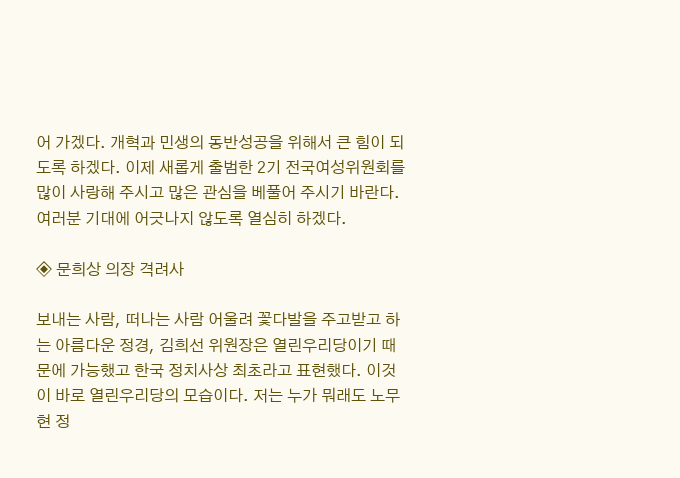어 가겠다. 개혁과 민생의 동반성공을 위해서 큰 힘이 되도록 하겠다. 이제 새롭게 출범한 2기 전국여성위원회를 많이 사랑해 주시고 많은 관심을 베풀어 주시기 바란다. 여러분 기대에 어긋나지 않도록 열심히 하겠다.

◈ 문희상 의장 격려사

보내는 사람, 떠나는 사람 어울려 꽃다발을 주고받고 하는 아름다운 정경, 김희선 위원장은 열린우리당이기 때문에 가능했고 한국 정치사상 최초라고 표현했다. 이것이 바로 열린우리당의 모습이다. 저는 누가 뭐래도 노무현 정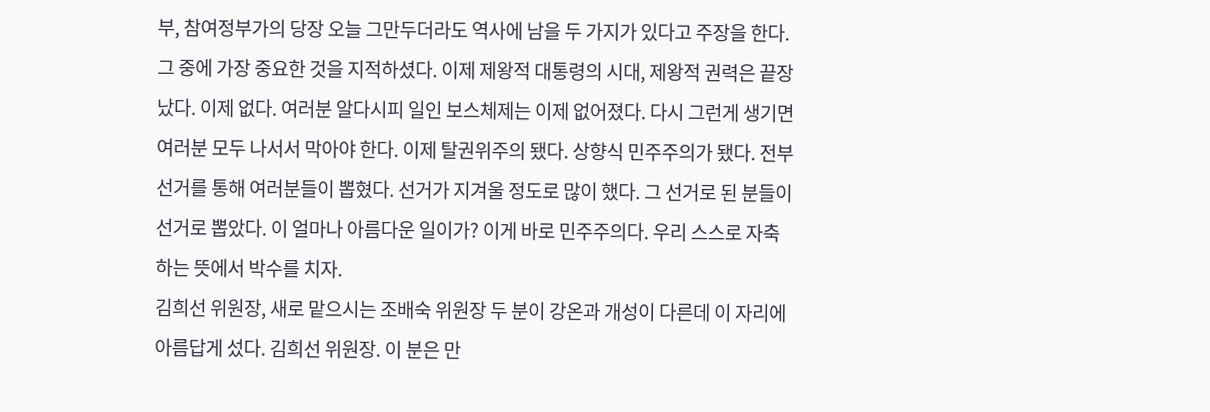부, 참여정부가의 당장 오늘 그만두더라도 역사에 남을 두 가지가 있다고 주장을 한다. 그 중에 가장 중요한 것을 지적하셨다. 이제 제왕적 대통령의 시대, 제왕적 권력은 끝장났다. 이제 없다. 여러분 알다시피 일인 보스체제는 이제 없어졌다. 다시 그런게 생기면 여러분 모두 나서서 막아야 한다. 이제 탈권위주의 됐다. 상향식 민주주의가 됐다. 전부 선거를 통해 여러분들이 뽑혔다. 선거가 지겨울 정도로 많이 했다. 그 선거로 된 분들이 선거로 뽑았다. 이 얼마나 아름다운 일이가? 이게 바로 민주주의다. 우리 스스로 자축하는 뜻에서 박수를 치자.
김희선 위원장, 새로 맡으시는 조배숙 위원장 두 분이 강온과 개성이 다른데 이 자리에 아름답게 섰다. 김희선 위원장. 이 분은 만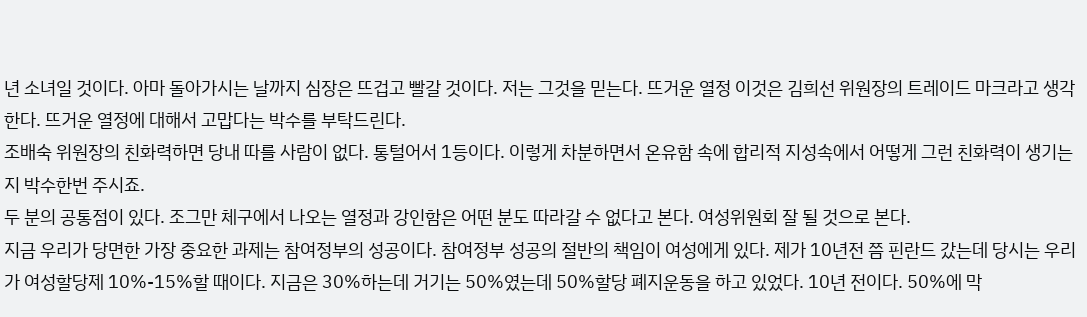년 소녀일 것이다. 아마 돌아가시는 날까지 심장은 뜨겁고 빨갈 것이다. 저는 그것을 믿는다. 뜨거운 열정 이것은 김희선 위원장의 트레이드 마크라고 생각한다. 뜨거운 열정에 대해서 고맙다는 박수를 부탁드린다.
조배숙 위원장의 친화력하면 당내 따를 사람이 없다. 통털어서 1등이다. 이렇게 차분하면서 온유함 속에 합리적 지성속에서 어떻게 그런 친화력이 생기는지 박수한번 주시죠.
두 분의 공통점이 있다. 조그만 체구에서 나오는 열정과 강인함은 어떤 분도 따라갈 수 없다고 본다. 여성위원회 잘 될 것으로 본다.
지금 우리가 당면한 가장 중요한 과제는 참여정부의 성공이다. 참여정부 성공의 절반의 책임이 여성에게 있다. 제가 10년전 쯤 핀란드 갔는데 당시는 우리가 여성할당제 10%-15%할 때이다. 지금은 30%하는데 거기는 50%였는데 50%할당 폐지운동을 하고 있었다. 10년 전이다. 50%에 막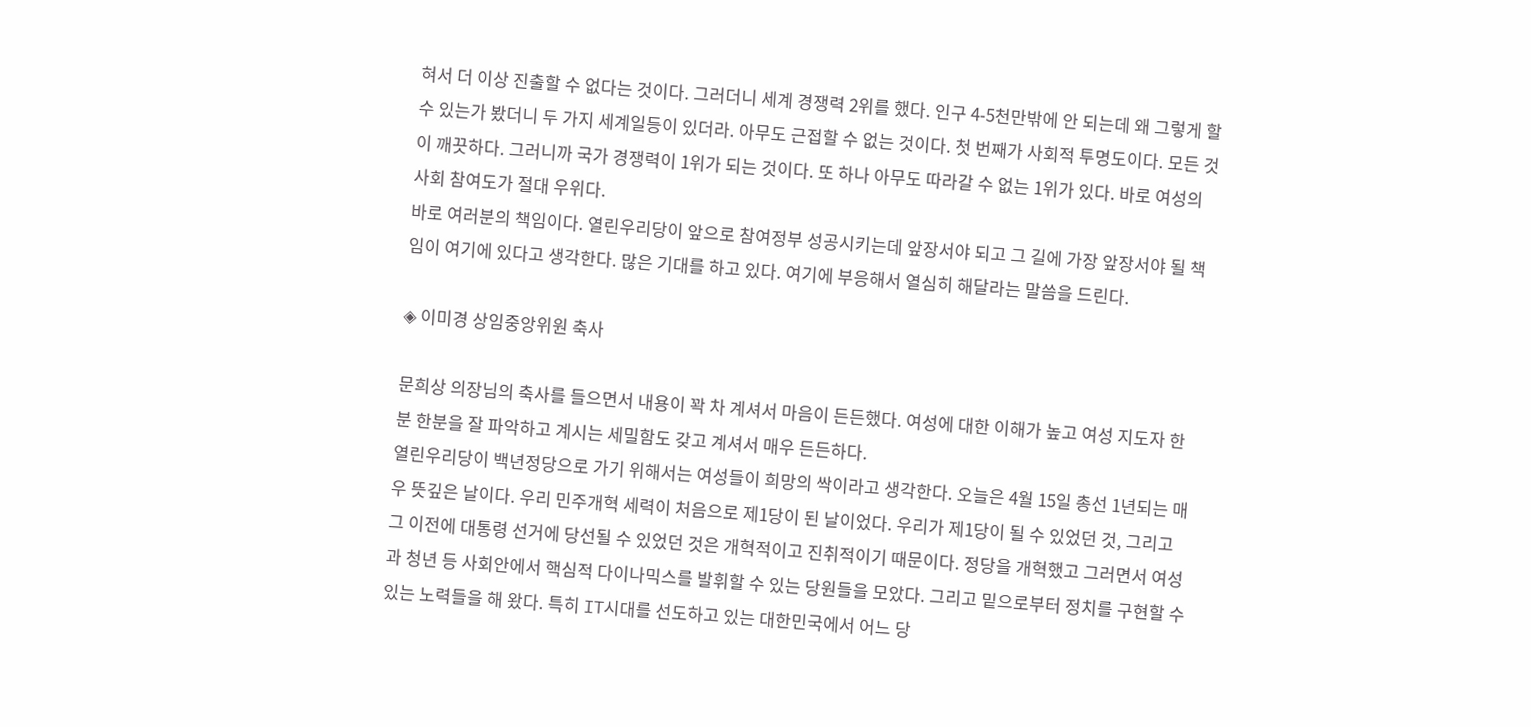혀서 더 이상 진출할 수 없다는 것이다. 그러더니 세계 경쟁력 2위를 했다. 인구 4-5천만밖에 안 되는데 왜 그렇게 할 수 있는가 봤더니 두 가지 세계일등이 있더라. 아무도 근접할 수 없는 것이다. 첫 번째가 사회적 투명도이다. 모든 것이 깨끗하다. 그러니까 국가 경쟁력이 1위가 되는 것이다. 또 하나 아무도 따라갈 수 없는 1위가 있다. 바로 여성의 사회 참여도가 절대 우위다.
바로 여러분의 책임이다. 열린우리당이 앞으로 참여정부 성공시키는데 앞장서야 되고 그 길에 가장 앞장서야 될 책임이 여기에 있다고 생각한다. 많은 기대를 하고 있다. 여기에 부응해서 열심히 해달라는 말씀을 드린다.

◈ 이미경 상임중앙위원 축사

문희상 의장님의 축사를 들으면서 내용이 꽉 차 계셔서 마음이 든든했다. 여성에 대한 이해가 높고 여성 지도자 한분 한분을 잘 파악하고 계시는 세밀함도 갖고 계셔서 매우 든든하다.
열린우리당이 백년정당으로 가기 위해서는 여성들이 희망의 싹이라고 생각한다. 오늘은 4월 15일 총선 1년되는 매우 뜻깊은 날이다. 우리 민주개혁 세력이 처음으로 제1당이 된 날이었다. 우리가 제1당이 될 수 있었던 것, 그리고 그 이전에 대통령 선거에 당선될 수 있었던 것은 개혁적이고 진취적이기 때문이다. 정당을 개혁했고 그러면서 여성과 청년 등 사회안에서 핵심적 다이나믹스를 발휘할 수 있는 당원들을 모았다. 그리고 밑으로부터 정치를 구현할 수 있는 노력들을 해 왔다. 특히 IT시대를 선도하고 있는 대한민국에서 어느 당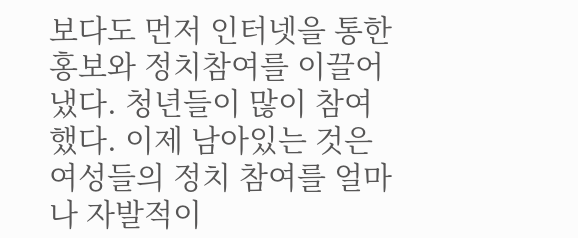보다도 먼저 인터넷을 통한 홍보와 정치참여를 이끌어 냈다. 청년들이 많이 참여했다. 이제 남아있는 것은 여성들의 정치 참여를 얼마나 자발적이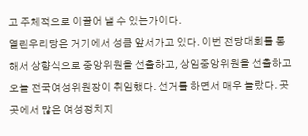고 주체적으로 이끌어 낼 수 있는가이다.
열린우리당은 거기에서 성큼 앞서가고 있다. 이번 전당대회를 통해서 상향식으로 중앙위원을 선출하고, 상임중앙위원을 선출하고 오늘 전국여성위원장이 취임했다. 선거를 하면서 매우 놀랐다. 곳곳에서 많은 여성정치지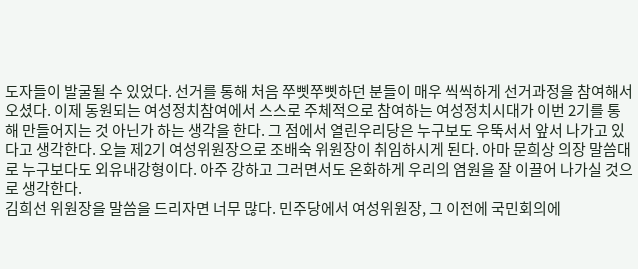도자들이 발굴될 수 있었다. 선거를 통해 처음 쭈삣쭈삣하던 분들이 매우 씩씩하게 선거과정을 참여해서 오셨다. 이제 동원되는 여성정치참여에서 스스로 주체적으로 참여하는 여성정치시대가 이번 2기를 통해 만들어지는 것 아닌가 하는 생각을 한다. 그 점에서 열린우리당은 누구보도 우뚝서서 앞서 나가고 있다고 생각한다. 오늘 제2기 여성위원장으로 조배숙 위원장이 취임하시게 된다. 아마 문희상 의장 말씀대로 누구보다도 외유내강형이다. 아주 강하고 그러면서도 온화하게 우리의 염원을 잘 이끌어 나가실 것으로 생각한다.
김희선 위원장을 말씀을 드리자면 너무 많다. 민주당에서 여성위원장, 그 이전에 국민회의에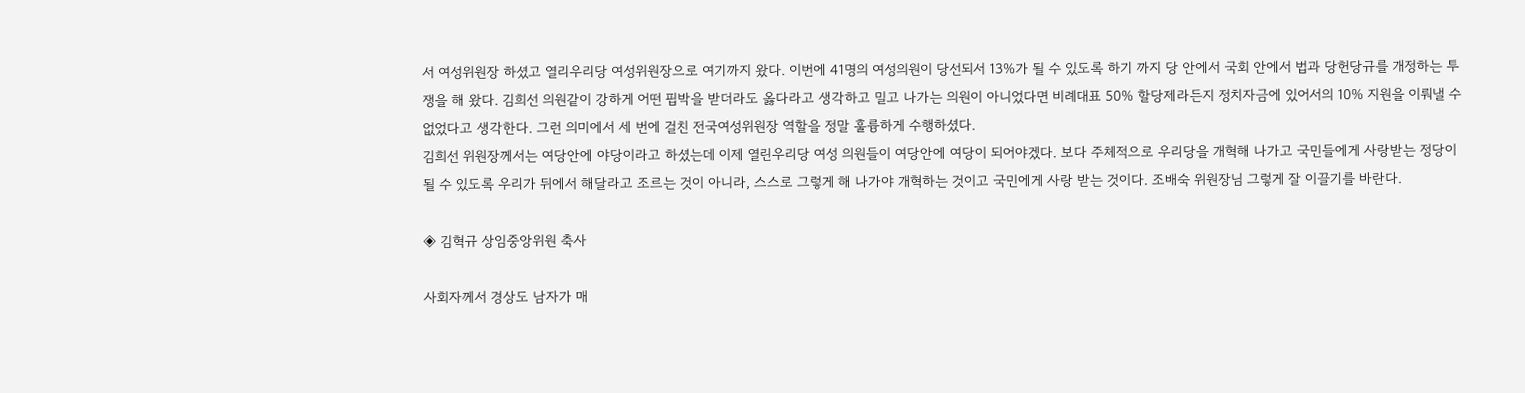서 여성위원장 하셨고 열리우리당 여성위원장으로 여기까지 왔다. 이번에 41명의 여성의원이 당선되서 13%가 될 수 있도록 하기 까지 당 안에서 국회 안에서 법과 당헌당규를 개정하는 투쟁을 해 왔다. 김희선 의원같이 강하게 어떤 핍박을 받더라도 옳다라고 생각하고 밀고 나가는 의원이 아니었다면 비례대표 50% 할당제라든지 정치자금에 있어서의 10% 지원을 이뤄낼 수 없었다고 생각한다. 그런 의미에서 세 번에 걸친 전국여성위원장 역할을 정말 훌륭하게 수행하셨다.
김희선 위원장께서는 여당안에 야당이라고 하셨는데 이제 열린우리당 여성 의원들이 여당안에 여당이 되어야겠다. 보다 주체적으로 우리당을 개혁해 나가고 국민들에게 사랑받는 정당이 될 수 있도록 우리가 뒤에서 해달라고 조르는 것이 아니라, 스스로 그렇게 해 나가야 개혁하는 것이고 국민에게 사랑 받는 것이다. 조배숙 위원장님 그렇게 잘 이끌기를 바란다.

◈ 김혁규 상임중앙위원 축사

사회자께서 경상도 남자가 매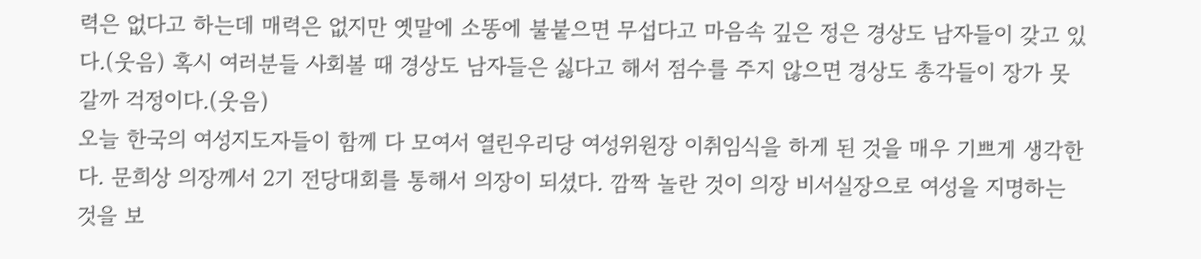력은 없다고 하는데 매력은 없지만 옛말에 소똥에 불붙으면 무섭다고 마음속 깊은 정은 경상도 남자들이 갖고 있다.(웃음) 혹시 여러분들 사회볼 때 경상도 남자들은 싫다고 해서 점수를 주지 않으면 경상도 총각들이 장가 못갈까 걱정이다.(웃음)
오늘 한국의 여성지도자들이 함께 다 모여서 열린우리당 여성위원장 이취임식을 하게 된 것을 매우 기쁘게 생각한다. 문희상 의장께서 2기 전당대회를 통해서 의장이 되셨다. 깜짝 놀란 것이 의장 비서실장으로 여성을 지명하는 것을 보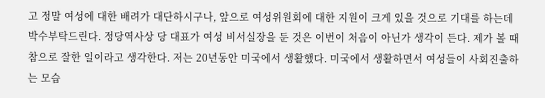고 정말 여성에 대한 배려가 대단하시구나, 앞으로 여성위원회에 대한 지원이 크게 있을 것으로 기대를 하는데 박수부탁드린다. 정당역사상 당 대표가 여성 비서실장을 둔 것은 이번이 처음이 아닌가 생각이 든다. 제가 볼 때 참으로 잘한 일이라고 생각한다. 저는 20년동안 미국에서 생활했다. 미국에서 생활하면서 여성들이 사회진출하는 모습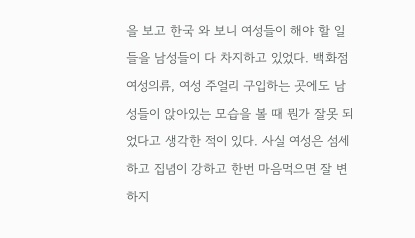을 보고 한국 와 보니 여성들이 해야 할 일들을 남성들이 다 차지하고 있었다. 백화점 여성의류, 여성 주얼리 구입하는 곳에도 남성들이 앉아있는 모습을 볼 때 뭔가 잘못 되었다고 생각한 적이 있다. 사실 여성은 섬세하고 집념이 강하고 한번 마음먹으면 잘 변하지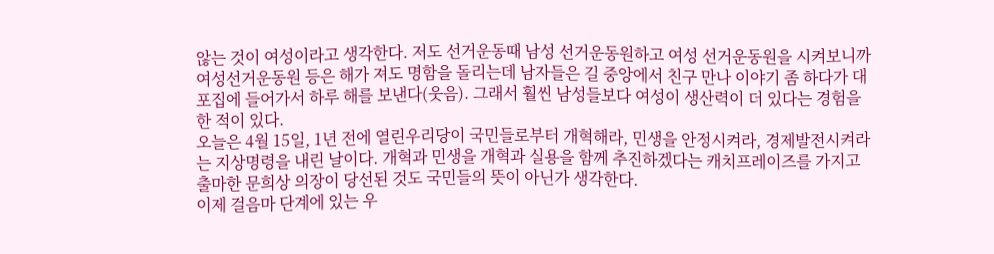않는 것이 여성이라고 생각한다. 저도 선거운동때 남성 선거운동원하고 여성 선거운동원을 시켜보니까 여성선거운동원 등은 해가 져도 명함을 돌리는데 남자들은 길 중앙에서 친구 만나 이야기 좀 하다가 대포집에 들어가서 하루 해를 보낸다(웃음). 그래서 훨씬 남성들보다 여성이 생산력이 더 있다는 경험을 한 적이 있다.
오늘은 4월 15일, 1년 전에 열린우리당이 국민들로부터 개혁해라, 민생을 안정시켜라, 경제발전시켜라는 지상명령을 내린 날이다. 개혁과 민생을 개혁과 실용을 함께 추진하겠다는 캐치프레이즈를 가지고 출마한 문희상 의장이 당선된 것도 국민들의 뜻이 아닌가 생각한다.
이제 걸음마 단계에 있는 우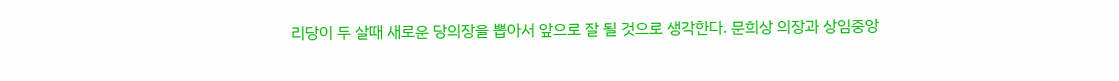리당이 두 살때 새로운 당의장을 뽑아서 앞으로 잘 될 것으로 생각한다. 문희상 의장과 상임중앙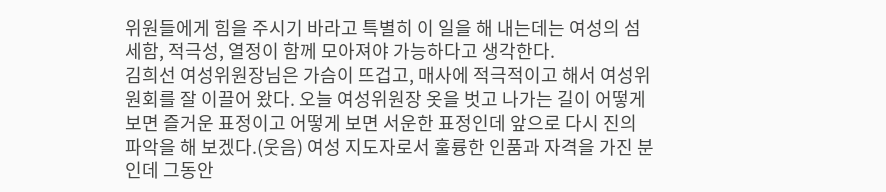위원들에게 힘을 주시기 바라고 특별히 이 일을 해 내는데는 여성의 섬세함, 적극성, 열정이 함께 모아져야 가능하다고 생각한다.
김희선 여성위원장님은 가슴이 뜨겁고, 매사에 적극적이고 해서 여성위원회를 잘 이끌어 왔다. 오늘 여성위원장 옷을 벗고 나가는 길이 어떻게 보면 즐거운 표정이고 어떻게 보면 서운한 표정인데 앞으로 다시 진의 파악을 해 보겠다.(웃음) 여성 지도자로서 훌륭한 인품과 자격을 가진 분인데 그동안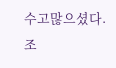수고많으셨다.
조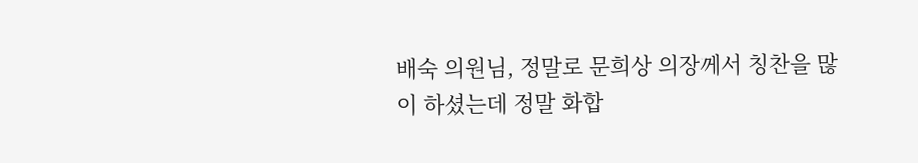배숙 의원님, 정말로 문희상 의장께서 칭찬을 많이 하셨는데 정말 화합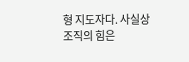형 지도자다. 사실상 조직의 힘은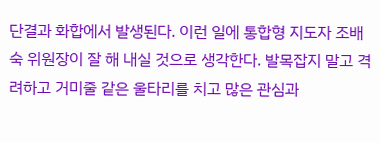단결과 화합에서 발생된다. 이런 일에 통합형 지도자 조배숙 위원장이 잘 해 내실 것으로 생각한다. 발목잡지 말고 격려하고 거미줄 같은 울타리를 치고 많은 관심과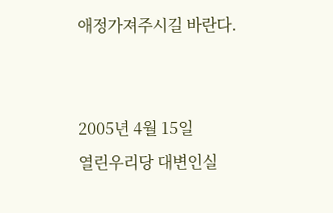애정가져주시길 바란다.


2005년 4월 15일
열린우리당 대변인실